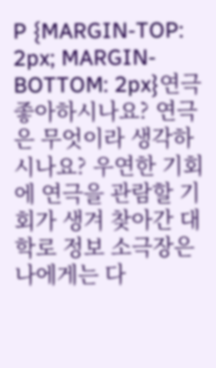P {MARGIN-TOP: 2px; MARGIN-BOTTOM: 2px}연극 좋아하시나요? 연극은 무엇이라 생각하시나요? 우연한 기회에 연극을 관람할 기회가 생겨 찾아간 대학로 정보 소극장은 나에게는 다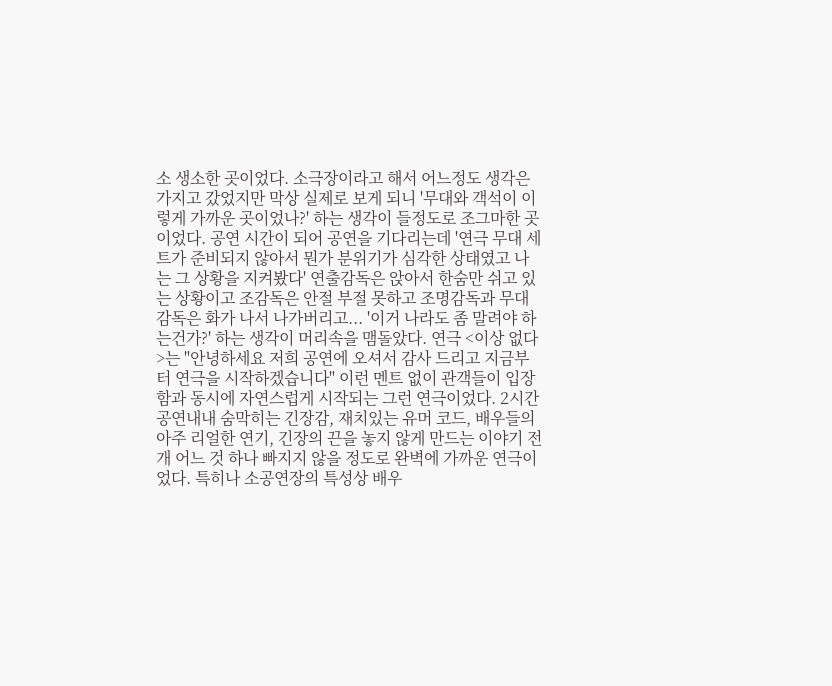소 생소한 곳이었다. 소극장이라고 해서 어느정도 생각은 가지고 갔었지만 막상 실제로 보게 되니 '무대와 객석이 이렇게 가까운 곳이었나?' 하는 생각이 들정도로 조그마한 곳이었다. 공연 시간이 되어 공연을 기다리는데 '연극 무대 세트가 준비되지 않아서 뭔가 분위기가 심각한 상태였고 나는 그 상황을 지켜봤다' 연출감독은 앉아서 한숨만 쉬고 있는 상황이고 조감독은 안절 부절 못하고 조명감독과 무대감독은 화가 나서 나가버리고... '이거 나라도 좀 말려야 하는건가?' 하는 생각이 머리속을 맴돌았다. 연극 <이상 없다>는 "안녕하세요 저희 공연에 오셔서 감사 드리고 지금부터 연극을 시작하겠습니다" 이런 멘트 없이 관객들이 입장함과 동시에 자연스럽게 시작되는 그런 연극이었다. 2시간 공연내내 숨막히는 긴장감, 재치있는 유머 코드, 배우들의 아주 리얼한 연기, 긴장의 끈을 놓지 않게 만드는 이야기 전개 어느 것 하나 빠지지 않을 정도로 완벽에 가까운 연극이었다. 특히나 소공연장의 특성상 배우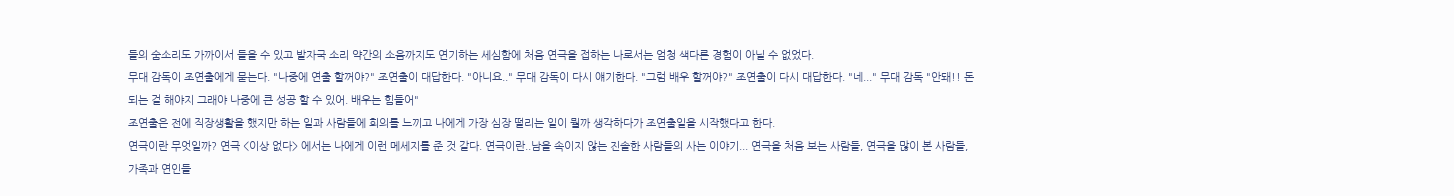들의 숨소리도 가까이서 들을 수 있고 발자국 소리 약간의 소음까지도 연기하는 세심함에 처음 연극을 접하는 나로서는 엄청 색다른 경험이 아닐 수 없었다.
무대 감독이 조연출에게 묻는다. "나중에 연출 할꺼야?" 조연출이 대답한다. "아니요.." 무대 감독이 다시 얘기한다. "그럼 배우 할꺼야?" 조연출이 다시 대답한다. "네..." 무대 감독 "안돼!! 돈 되는 걸 해야지 그래야 나중에 큰 성공 할 수 있어. 배우는 힘들어"
조연출은 전에 직장생활을 했지만 하는 일과 사람들에 회의를 느끼고 나에게 가장 심장 떨리는 일이 뭘까 생각하다가 조연출일을 시작했다고 한다.
연극이란 무엇일까? 연극 <이상 없다> 에서는 나에게 이런 메세지를 준 것 같다. 연극이란..남을 속이지 않는 진솔한 사람들의 사는 이야기... 연극을 처음 보는 사람들, 연극을 많이 본 사람들, 가족과 연인들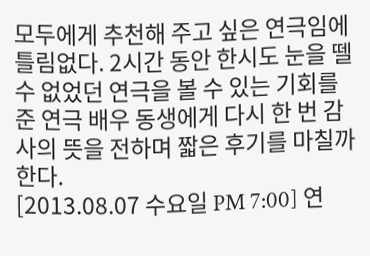모두에게 추천해 주고 싶은 연극임에 틀림없다. 2시간 동안 한시도 눈을 뗄 수 없었던 연극을 볼 수 있는 기회를 준 연극 배우 동생에게 다시 한 번 감사의 뜻을 전하며 짧은 후기를 마칠까 한다.
[2013.08.07 수요일 PM 7:00] 연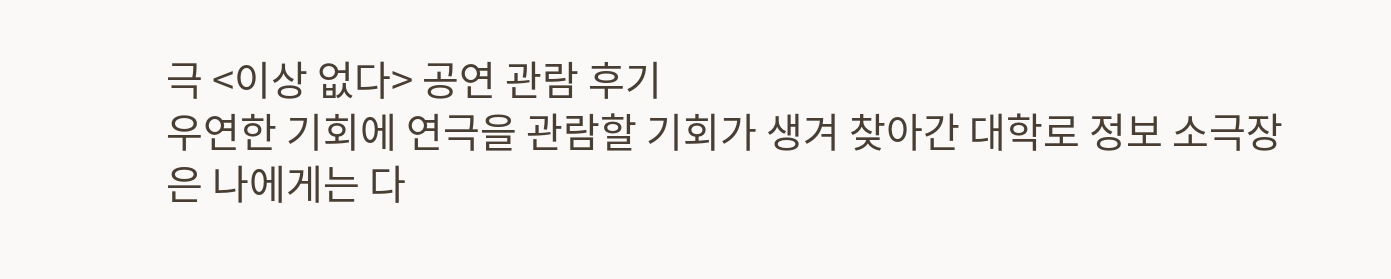극 <이상 없다> 공연 관람 후기
우연한 기회에 연극을 관람할 기회가 생겨 찾아간 대학로 정보 소극장은 나에게는 다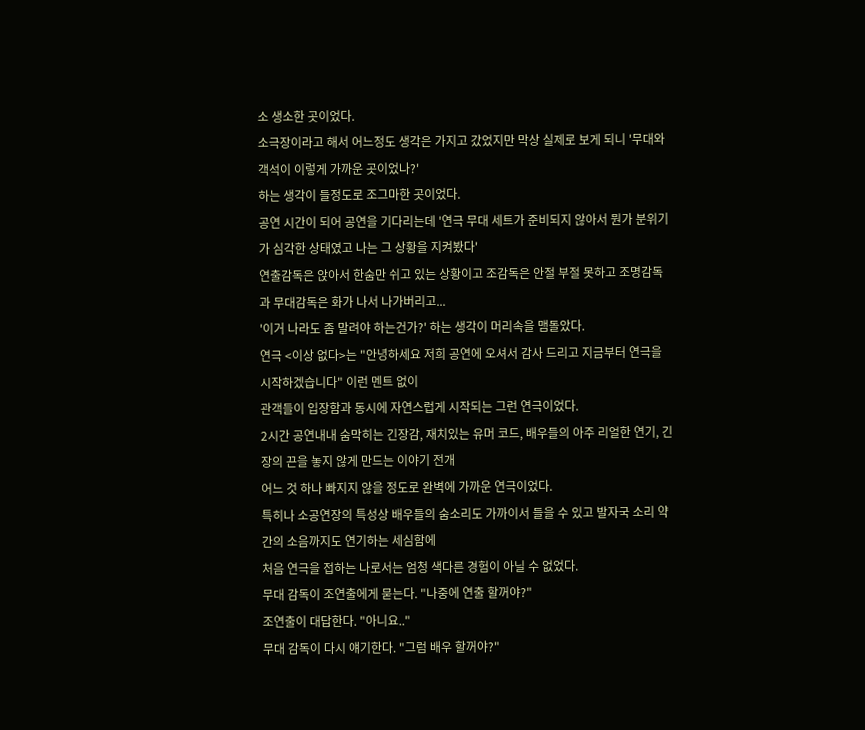소 생소한 곳이었다.
소극장이라고 해서 어느정도 생각은 가지고 갔었지만 막상 실제로 보게 되니 '무대와 객석이 이렇게 가까운 곳이었나?'
하는 생각이 들정도로 조그마한 곳이었다.
공연 시간이 되어 공연을 기다리는데 '연극 무대 세트가 준비되지 않아서 뭔가 분위기가 심각한 상태였고 나는 그 상황을 지켜봤다'
연출감독은 앉아서 한숨만 쉬고 있는 상황이고 조감독은 안절 부절 못하고 조명감독과 무대감독은 화가 나서 나가버리고...
'이거 나라도 좀 말려야 하는건가?' 하는 생각이 머리속을 맴돌았다.
연극 <이상 없다>는 "안녕하세요 저희 공연에 오셔서 감사 드리고 지금부터 연극을 시작하겠습니다" 이런 멘트 없이
관객들이 입장함과 동시에 자연스럽게 시작되는 그런 연극이었다.
2시간 공연내내 숨막히는 긴장감, 재치있는 유머 코드, 배우들의 아주 리얼한 연기, 긴장의 끈을 놓지 않게 만드는 이야기 전개
어느 것 하나 빠지지 않을 정도로 완벽에 가까운 연극이었다.
특히나 소공연장의 특성상 배우들의 숨소리도 가까이서 들을 수 있고 발자국 소리 약간의 소음까지도 연기하는 세심함에
처음 연극을 접하는 나로서는 엄청 색다른 경험이 아닐 수 없었다.
무대 감독이 조연출에게 묻는다. "나중에 연출 할꺼야?"
조연출이 대답한다. "아니요.."
무대 감독이 다시 얘기한다. "그럼 배우 할꺼야?"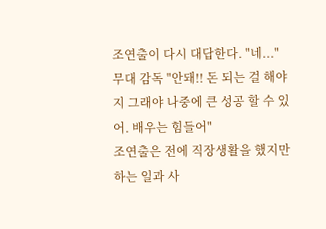조연출이 다시 대답한다. "네..."
무대 감독 "안돼!! 돈 되는 걸 해야지 그래야 나중에 큰 성공 할 수 있어. 배우는 힘들어"
조연출은 전에 직장생활을 했지만 하는 일과 사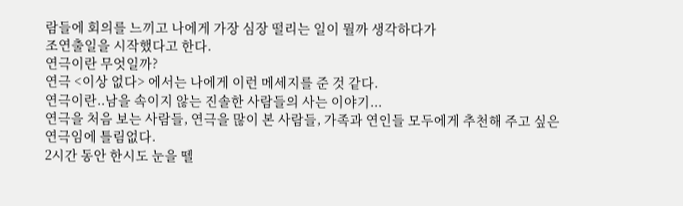람들에 회의를 느끼고 나에게 가장 심장 떨리는 일이 뭘까 생각하다가
조연출일을 시작했다고 한다.
연극이란 무엇일까?
연극 <이상 없다> 에서는 나에게 이런 메세지를 준 것 같다.
연극이란..남을 속이지 않는 진솔한 사람들의 사는 이야기...
연극을 처음 보는 사람들, 연극을 많이 본 사람들, 가족과 연인들 모두에게 추천해 주고 싶은 연극임에 틀림없다.
2시간 동안 한시도 눈을 뗄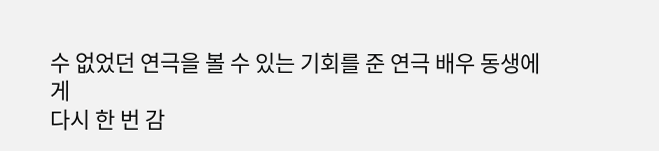수 없었던 연극을 볼 수 있는 기회를 준 연극 배우 동생에게
다시 한 번 감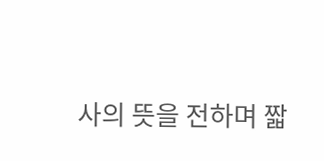사의 뜻을 전하며 짧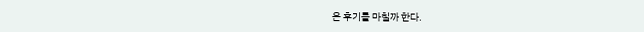은 후기를 마칠까 한다.